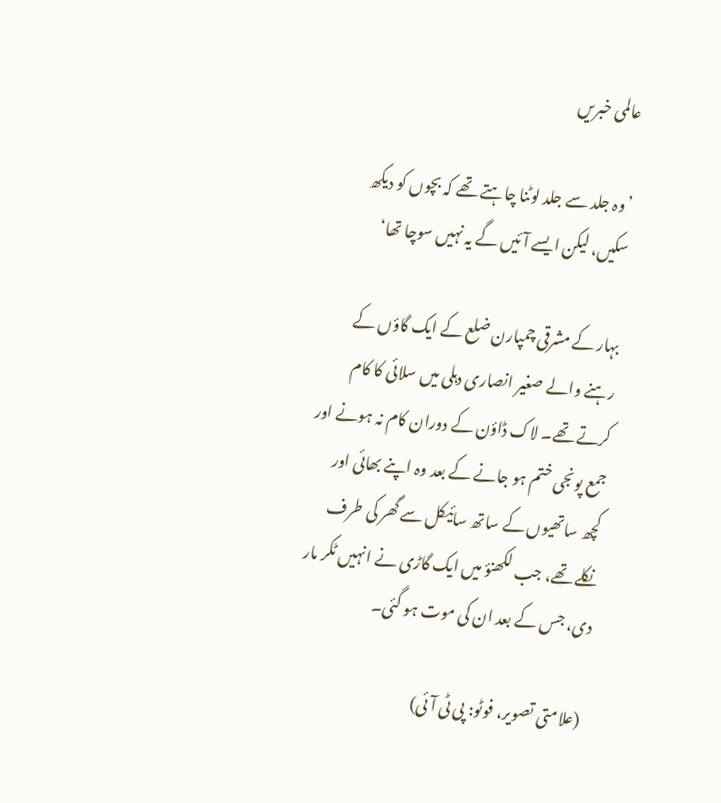عالمی خبریں

’وہ جلد سے جلد لوٹنا چاہتے تھے کہ بچوں کو دیکھ سکیں، لیکن ایسے آئیں گے یہ نہیں سوچا تھا‘

بہار کے مشرقی چمپارن ضلع کے ایک گاؤں کے رہنے والے صغیر انصاری دہلی میں سلائی کا کام کرتے تھے۔ لاک ڈاؤن کے دوران کام نہ ہونے اور جمع پونجی ختم ہو جانے کے بعد وہ اپنے بھائی اور کچھ ساتھیوں کے ساتھ سائیکل سے گھر کی طرف نکلے تھے، جب لکھنؤ میں ایک گاڑی نے انہیں ٹکر مار دی، جس کے بعد ان کی موت ہو گئی۔

 (علامتی تصویر، فوٹو: پی ٹی آئی)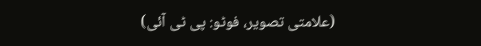(علامتی تصویر، فوٹو: پی ٹی آئی)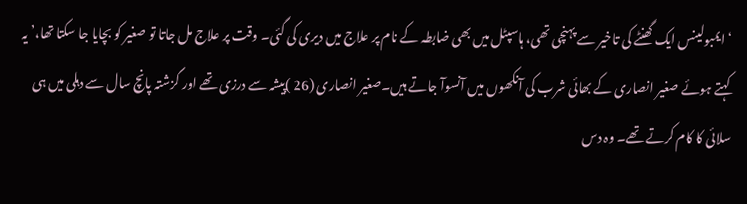‘ایمبولینس ایک گھنٹے کی تاخیر سے پہنچی تھی، ہاسپٹل میں بھی ضابطہ کے نام پر علاج میں دیری کی گئی۔ وقت پر علاج مل جاتا تو صغیر کو بچایا جا سکتا تھا،’ یہ کہتے ہوئے صغیر انصاری کے بھائی شرب کی آنکھوں میں آنسوآ جاتے ہیں۔صغیر انصاری (26 )پیشہ سے درزی تھے اور گزشتہ پانچ سال سے دہلی میں ہی سلائی کا کام کرتے تھے۔ وہ دس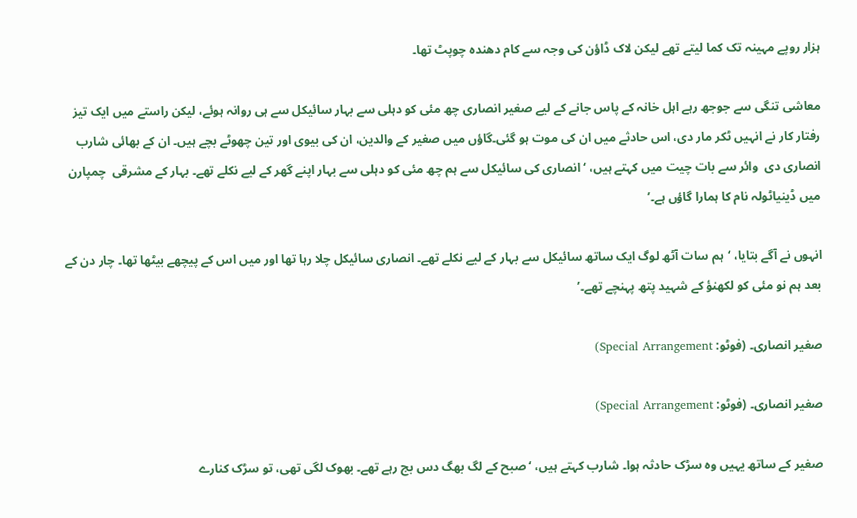ہزار روپے مہینہ تک کما لیتے تھے لیکن لاک ڈاؤن کی وجہ سے کام دھندہ چوپٹ تھا۔

معاشی تنگی سے جوجھ رہے اہل خانہ کے پاس جانے کے لیے صغیر انصاری چھ مئی کو دہلی سے بہار سائیکل سے ہی روانہ ہوئے، لیکن راستے میں ایک تیز رفتار کار نے انہیں ٹکر مار دی، اس حادثے میں ان کی موت ہو گئی۔گاؤں میں صغیر کے والدین، ان کی بیوی اور تین چھوٹے بچے ہیں۔ ان کے بھائی شارب انصاری دی  وائر سے بات چیت میں کہتے ہیں، ‘انصاری کی سائیکل سے ہم چھ مئی کو دہلی سے بہار اپنے گھر کے لیے نکلے تھے۔ بہار کے مشرقی  چمپارن میں ڈینیاٹولہ نام کا ہمارا گاؤں ہے۔’

انہوں نے آگے بتایا، ‘ہم سات آٹھ لوگ ایک ساتھ سائیکل سے بہار کے لیے نکلے تھے۔ انصاری سائیکل چلا رہا تھا اور میں اس کے پیچھے بیٹھا تھا۔ چار دن کے بعد ہم نو مئی کو لکھنؤ کے شہید پتھ پہنچے تھے۔’

صغیر انصاری۔ (فوٹو: Special Arrangement)

صغیر انصاری۔ (فوٹو: Special Arrangement)

صغیر کے ساتھ یہیں وہ سڑک حادثہ ہوا۔ شارب کہتے ہیں، ‘صبح کے لگ بھگ دس بج رہے تھے۔ بھوک لگی تھی، تو سڑک کنارے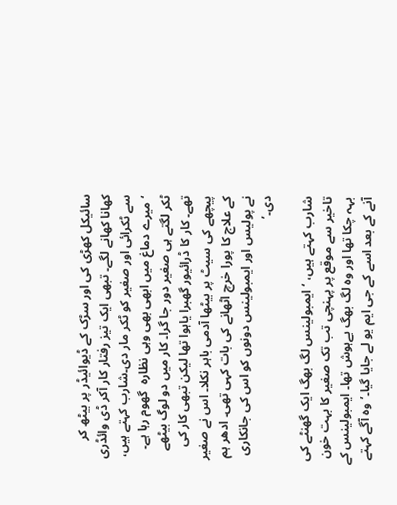سائیکل کھڑی کی اور سڑک کے ڈیوائیڈر پر بیٹھ کر کھانا کھانے لگے۔ تبھی ایک تیز رفتار کار آکر ڈی وائڈری سے ٹکرائی اور صغیر کو ٹکر مار دی۔شارب کہتے ہیں، ‘میرے دماغ میں ابھی بھی وہی نظارہ  گھوم رہا ہے۔ ٹکر لگتے ہی صغیر دور جا گرا۔ کار میں دو لوگ بیٹھے تھے۔ کار کا ڈرائیور گھبرا یاہوا تھا لیکن تبھی کار کی پیچھے کی سیٹ پر بیٹھا آدمی باہر نکلا۔ اس نے صغیر کے علاج کا پورا خرچ اٹھانے کی بات کہی تھی۔ ادھر ہم نے پولیس اور ایمبولینس دونوں کو اس کی جانکاری دی۔’

شارب کہتے ہیں، ‘ایمبولینس لگ بھگ ایک گھنٹے کی تاخیر سے موقع پر پہنچی تب تک صغیر کا بہت خون بہہ چکا تھا اور وہ لگ بھگ بےہوش تھا۔ ایمبولینس کے آنے کے بعد اسے کے جی ایم یو لے جایا گیا۔’وہ آگے کہتے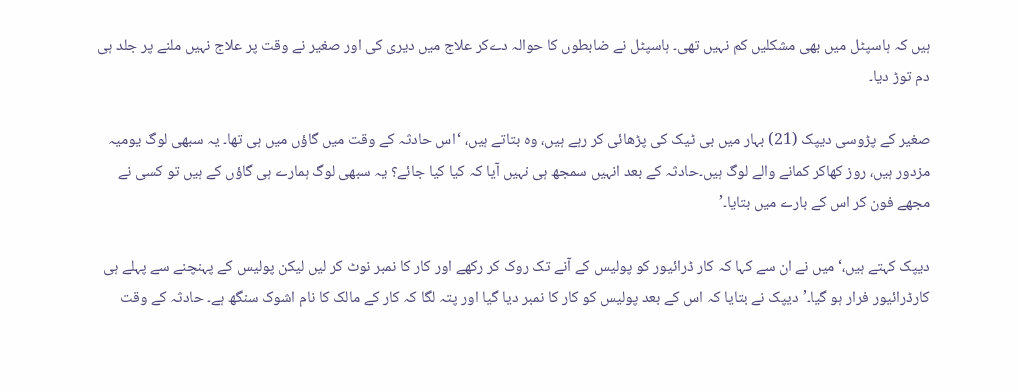ہیں کہ ہاسپٹل میں بھی مشکلیں کم نہیں تھی۔ ہاسپٹل نے ضابطوں کا حوالہ دےکر علاج میں دیری کی اور صغیر نے وقت پر علاج نہیں ملنے پر جلد ہی دم توڑ دیا۔

صغیر کے پڑوسی دیپک (21) بہار میں بی ٹیک کی پڑھائی کر رہے ہیں، وہ بتاتے ہیں، ‘اس حادثہ کے وقت میں گاؤں میں ہی تھا۔ یہ سبھی لوگ یومیہ مزدور ہیں، روز کھاکر کمانے والے لوگ ہیں۔حادثہ کے بعد انہیں سمجھ ہی نہیں آیا کہ کیا کیا جائے؟ یہ سبھی لوگ ہمارے ہی گاؤں کے ہیں تو کسی نے مجھے فون کر اس کے بارے میں بتایا۔’

دیپک کہتے ہیں،‘میں نے ان سے کہا کہ کار ڈرائیور کو پولیس کے آنے تک روک کر رکھے اور کار کا نمبر نوٹ کر لیں لیکن پولیس کے پہنچنے سے پہلے ہی کارڈرائیور فرار ہو گیا۔’دیپک نے بتایا کہ اس کے بعد پولیس کو کار کا نمبر دیا گیا اور پتہ لگا کہ کار کے مالک کا نام اشوک سنگھ ہے۔ حادثہ کے وقت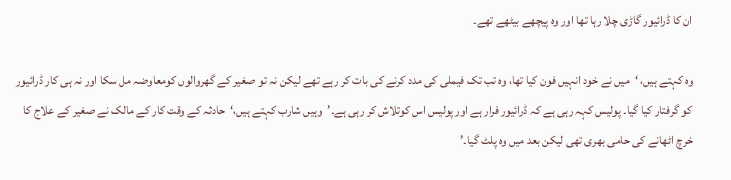ان کا ڈرائیور گاڑی چلا رہا تھا اور وہ پیچھے بیٹھے تھے۔

وہ کہتے ہیں، ‘میں نے خود انہیں فون کیا تھا، وہ تب تک فیملی کی مدد کرنے کی بات کر رہے تھے لیکن نہ تو صغیر کے گھروالوں کومعاوضہ مل سکا اور نہ ہی کار ڈرائیور کو گرفتار کیا گیا۔ پولیس کہہ رہی ہے کہ ڈرائیور فرار ہے اور پولیس اس کوتلاش کر رہی ہے۔’وہیں شارب کہتے ہیں،‘حادثہ کے وقت کار کے مالک نے صغیر کے علاج کا خرچ اٹھانے کی حامی بھری تھی لیکن بعد میں وہ پلٹ گیا۔’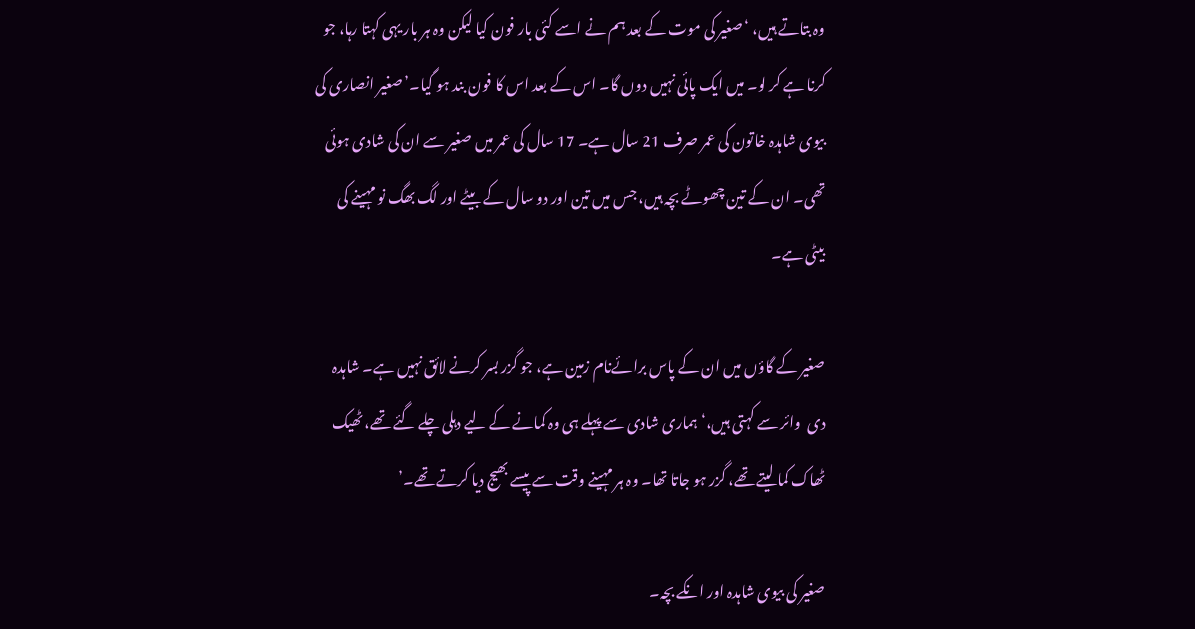وہ بتاتے ہیں، ‘صغیر کی موت کے بعد ہم نے اسے کئی بار فون کیا لیکن وہ ہر بار یہی کہتا رہا، جو کرنا ہے کر لو۔ میں ایک پائی نہیں دوں گا۔ اس کے بعد اس کا فون بند ہو گیا۔’صغیر انصاری کی بیوی شاہدہ خاتون کی عمر صرف 21 سال ہے۔ 17 سال کی عمر میں صغیر سے ان کی شادی ہوئی تھی۔ ان کے تین چھوٹے بچہ ہیں، جس میں تین اور دو سال کے بیٹے اور لگ بھگ نو مہینے کی بیٹی ہے۔

صغیر کے گاؤں میں ان کے پاس برائےنام زمین ہے، جو گزر بسر کرنے لائق نہیں ہے۔ شاہدہ دی  وائر سے کہتی ہیں،‘ہماری شادی سے پہلے ہی وہ کمانے کے لیے دہلی چلے گئے تھے، ٹھیک ٹھاک کما لیتے تھے، گزر ہو جاتا تھا۔ وہ ہر مہینے وقت سے پیسے بھیج دیا کرتے تھے۔’

صغیر کی بیوی شاہدہ اور انکے بچہ۔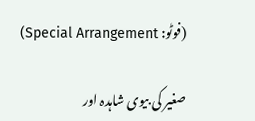(فوٹو: Special Arrangement)

صغیر کی بیوی شاہدہ اور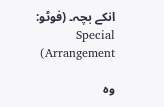انکے بچہ۔ (فوٹو: Special Arrangement)

وہ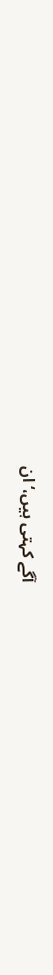آگے کہتی ہیں،‘ان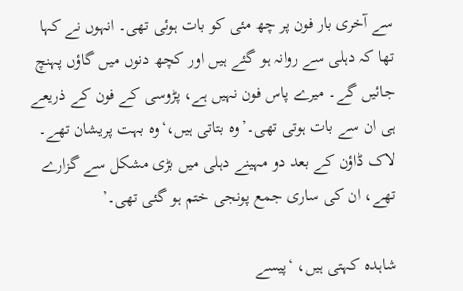سے آخری بار فون پر چھ مئی کو بات ہوئی تھی۔ انہوں نے کہا تھا کہ دہلی سے روانہ ہو گئے ہیں اور کچھ دنوں میں گاؤں پہنچ جائیں گے۔ میرے پاس فون نہیں ہے، پڑوسی کے فون کے ذریعے ہی ان سے بات ہوتی تھی۔’وہ بتاتی ہیں،‘وہ بہت پریشان تھے۔ لاک ڈاؤن کے بعد دو مہینے دہلی میں بڑی مشکل سے گزارے تھے، ان کی ساری جمع پونجی ختم ہو گئی تھی۔’

شاہدہ کہتی ہیں، ‘پیسے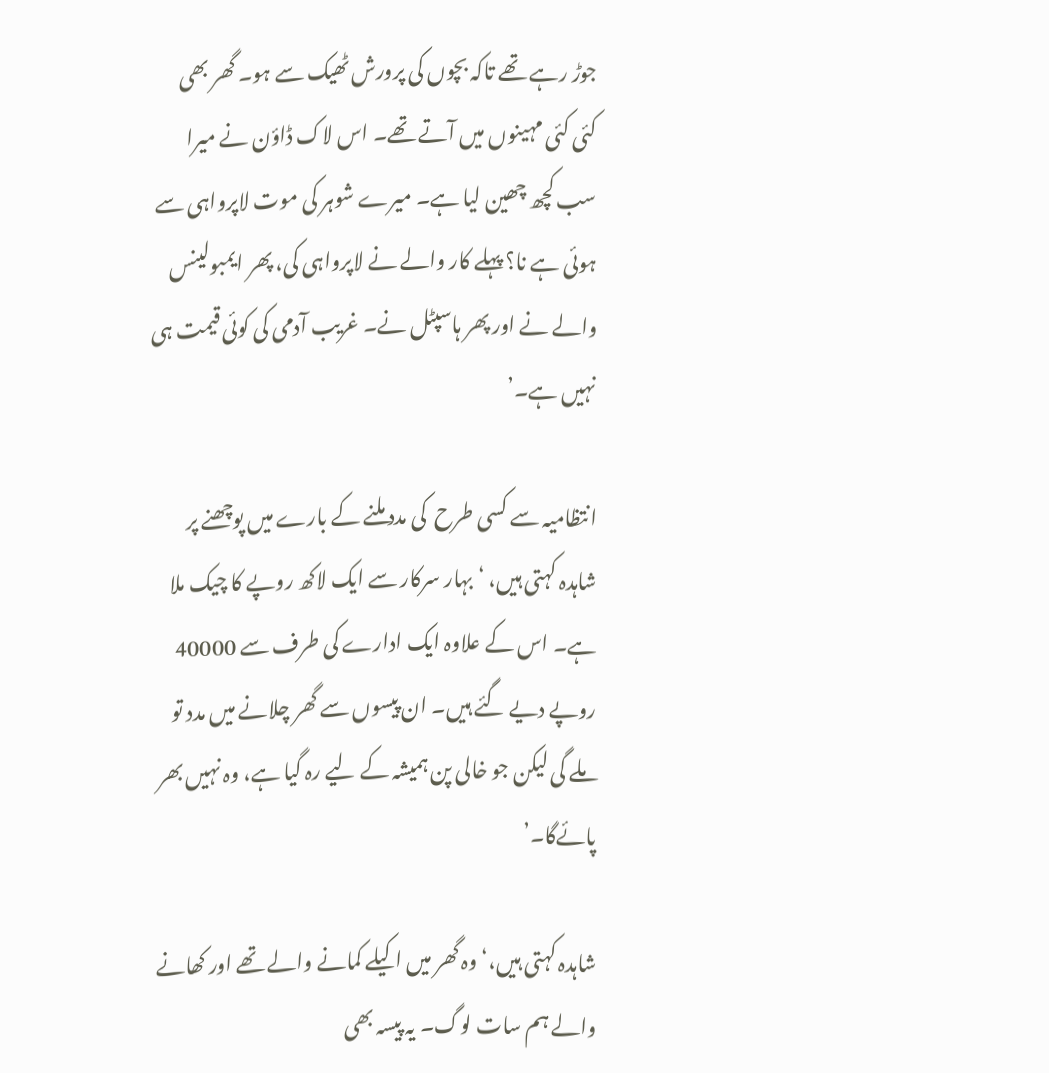جوڑ رہے تھے تاکہ بچوں کی پرورش ٹھیک سے ہو۔ گھر بھی کئی کئی مہینوں میں آتے تھے۔ اس لاک ڈاؤن نے میرا سب کچھ چھین لیا ہے۔ میرے شوہر کی موت لاپرواہی سے ہوئی ہے نا؟ پہلے کار والے نے لاپرواہی کی، پھر ایمبولینس والے نے اور پھر ہاسپٹل نے۔ غریب آدمی کی کوئی قیمت ہی نہیں ہے۔’

انتظامیہ سے کسی طرح  کی مدد ملنے کے بارے میں پوچھنے پر شاہدہ کہتی ہیں، ‘بہار سرکار سے ایک لاکھ روپے کا چیک ملا ہے۔ اس کے علاوہ ایک ادارے کی طرف سے 40000 روپے دیے گئے ہیں۔ ان پیسوں سے گھر چلانے میں مدد تو ملے گی لیکن جو خالی پن ہمیشہ کے لیے رہ گیا ہے، وہ نہیں بھر پائےگا۔’

شاہدہ کہتی ہیں،‘وہ گھر میں اکیلے کمانے والے تھے اور کھانے والے ہم سات لوگ۔ یہ پیسہ بھی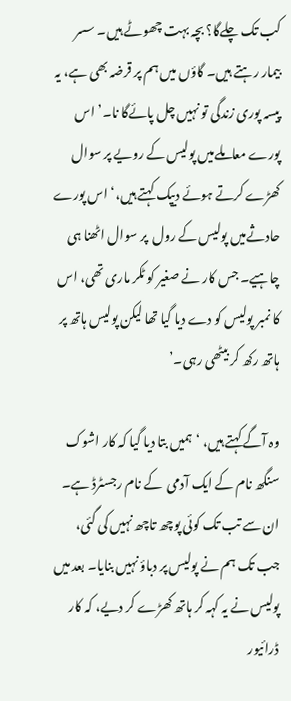کب تک چلےگا؟ بچہ بہت چھوٹے ہیں۔ سسر بیمار رہتے ہیں۔ گاؤں میں ہم پر قرضہ بھی ہے، یہ پیسہ پوری زندگی تو نہیں چل پائےگا نا۔’اس پورے معاملےمیں پولیس کے رویے پر سوال کھڑے کرتے ہوئے دیپک کہتے ہیں،‘اس پورے حادثےمیں پولیس کے رول  پر سوال اٹھنا ہی چاہیے۔ جس کار نے صغیر کو ٹکر ماری تھی، اس کا نمبر پولیس کو دے دیا گیا تھا لیکن پولیس ہاتھ پر ہاتھ رکھ کر بیٹھی رہی۔’

وہ آگے کہتے ہیں، ‘ہمیں بتا دیا گیا کہ کار اشوک سنگھ نام کے ایک آدمی  کے نام رجسٹرڈ ہے۔ ان سے تب تک کوئی پوچھ تاچھ نہیں کی گئی، جب تک ہم نے پولیس پر دباؤ نہیں بنایا۔ بعد میں پولیس نے یہ کہہ کر ہاتھ کھڑے کر دیے، کہ کار ڈرائیور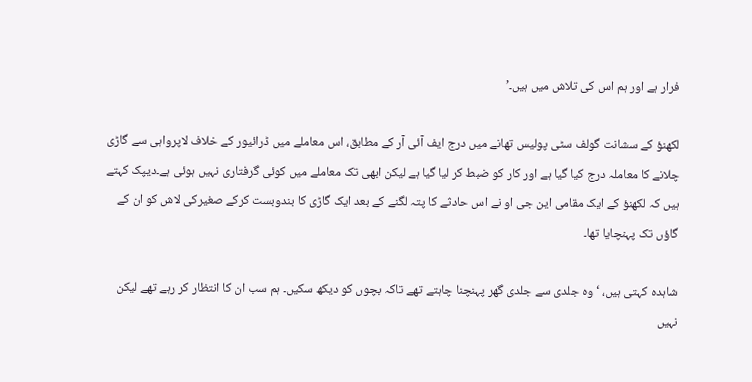فرار ہے اور ہم اس کی تلاش میں ہیں۔’

لکھنؤ کے سشانت گولف سٹی پولیس تھانے میں درج ایف آئی آر کے مطابق، اس معاملے میں ڈرائیور کے خلاف لاپرواہی سے گاڑی چلانے کا معاملہ درج کیا گیا ہے اور کار کو ضبط کر لیا گیا ہے لیکن ابھی تک معاملے میں کوئی گرفتاری نہیں ہوئی ہے۔دیپک کہتے ہیں کہ لکھنؤ کے ایک مقامی این جی او نے اس حادثے کا پتہ لگنے کے بعد ایک گاڑی کا بندوبست کرکے صغیرکی لاش کو ان کے گاؤں تک پہنچایا تھا۔

شاہدہ کہتی ہیں، ‘وہ جلدی سے جلدی گھر پہنچنا چاہتے تھے تاکہ بچوں کو دیکھ سکیں۔ ہم سب ان کا انتظار کر رہے تھے لیکن نہیں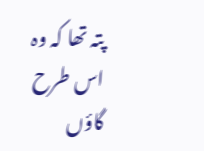پتہ تھا کہ وہ اس طرح گاؤں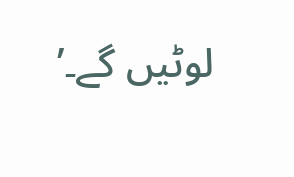لوٹیں گے۔’